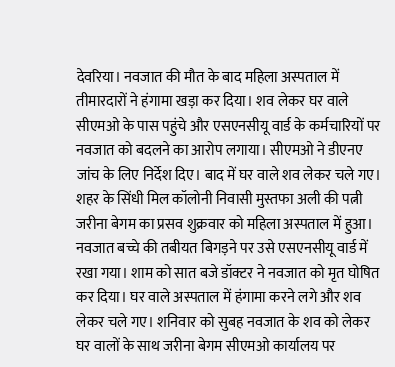देवरिया। नवजात की मौत के बाद महिला अस्पताल में तीमारदारों ने हंगामा खड़ा कर दिया। शव लेकर घर वाले सीएमओ के पास पहुंचे और एसएनसीयू वार्ड के कर्मचारियों पर नवजात को बदलने का आरोप लगाया। सीएमओ ने डीएनए जांच के लिए निर्देश दिए। बाद में घर वाले शव लेकर चले गए।
शहर के सिंधी मिल कॉलोनी निवासी मुस्तफा अली की पत्नी जरीना बेगम का प्रसव शुक्रवार को महिला अस्पताल में हुआ। नवजात बच्चे की तबीयत बिगड़ने पर उसे एसएनसीयू वार्ड में रखा गया। शाम को सात बजे डॉक्टर ने नवजात को मृत घोषित कर दिया। घर वाले अस्पताल में हंगामा करने लगे और शव लेकर चले गए। शनिवार को सुबह नवजात के शव को लेकर घर वालों के साथ जरीना बेगम सीएमओ कार्यालय पर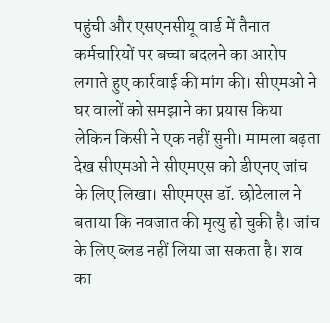पहुंची और एसएनसीयू वार्ड में तैनात कर्मचारियों पर बच्चा बदलने का आरोप लगाते हुए कार्रवाई की मांग की। सीएमओ ने घर वालों को समझाने का प्रयास किया लेकिन किसी ने एक नहीं सुनी। मामला बढ़ता देख सीएमओ ने सीएमएस को डीएनए जांच के लिए लिखा। सीएमएस डॉ. छोटेलाल ने बताया कि नवजात की मृत्यु हो चुकी है। जांच के लिए ब्लड नहीं लिया जा सकता है। शव का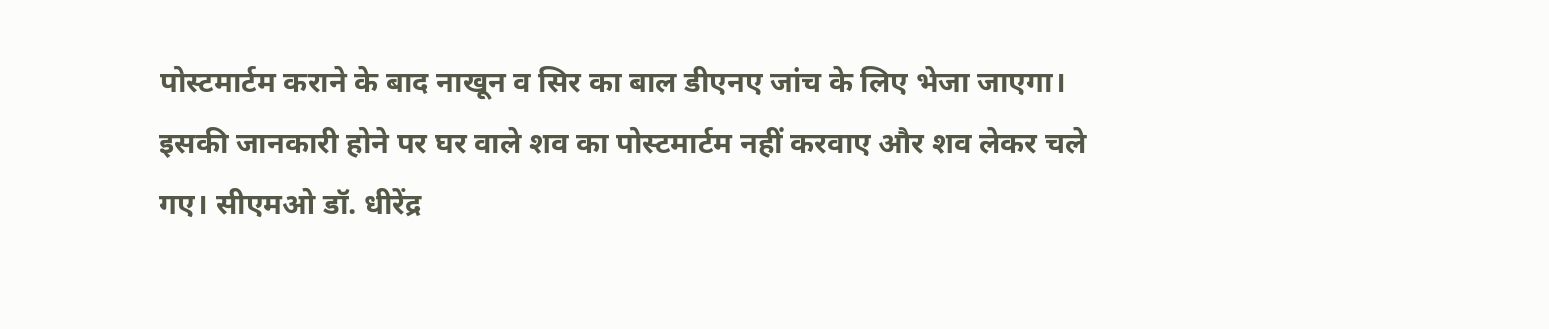पोस्टमार्टम कराने के बाद नाखून व सिर का बाल डीएनए जांच के लिए भेजा जाएगा। इसकी जानकारी होने पर घर वाले शव का पोस्टमार्टम नहीं करवाए और शव लेकर चले गए। सीएमओ डॉ. धीरेंद्र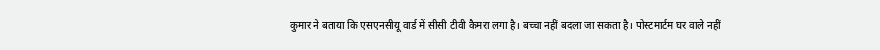कुमार ने बताया कि एसएनसीयू वार्ड में सीसी टीवी कैमरा लगा है। बच्चा नहीं बदला जा सकता है। पोस्टमार्टम घर वाले नहीं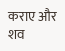कराए और शव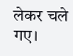लेकर चले गए।